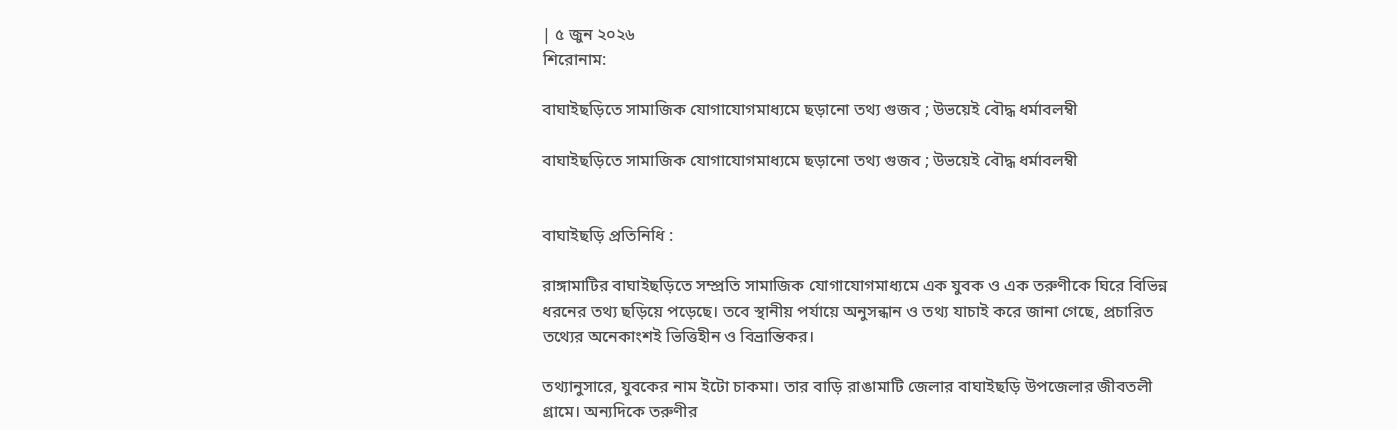| ৫ জুন ২০২৬
শিরোনাম:

বাঘাইছড়িতে সামাজিক যোগাযোগমাধ্যমে ছড়ানো তথ্য গুজব ; উভয়েই বৌদ্ধ ধর্মাবলম্বী

বাঘাইছড়িতে সামাজিক যোগাযোগমাধ্যমে ছড়ানো তথ্য গুজব ; উভয়েই বৌদ্ধ ধর্মাবলম্বী


বাঘাইছড়ি প্রতিনিধি :

রাঙ্গামাটির বাঘাইছড়িতে সম্প্রতি সামাজিক যোগাযোগমাধ্যমে এক যুবক ও এক তরুণীকে ঘিরে বিভিন্ন ধরনের তথ্য ছড়িয়ে পড়েছে। তবে স্থানীয় পর্যায়ে অনুসন্ধান ও তথ্য যাচাই করে জানা গেছে, প্রচারিত তথ্যের অনেকাংশই ভিত্তিহীন ও বিভ্রান্তিকর।

তথ্যানুসারে, যুবকের নাম ইটো চাকমা। তার বাড়ি রাঙামাটি জেলার বাঘাইছড়ি উপজেলার জীবতলী গ্রামে। অন্যদিকে তরুণীর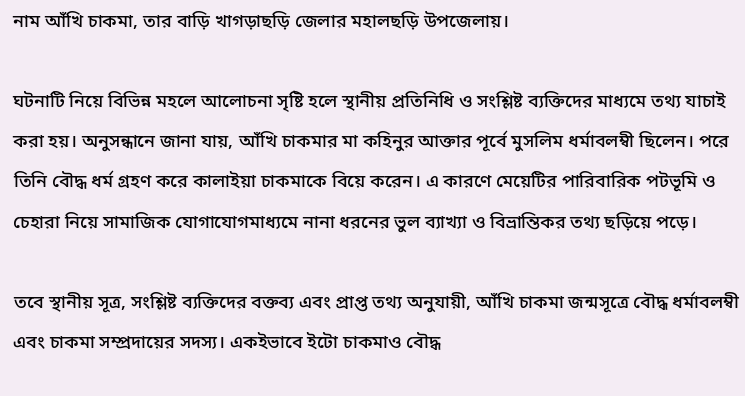নাম আঁখি চাকমা, তার বাড়ি খাগড়াছড়ি জেলার মহালছড়ি উপজেলায়।

ঘটনাটি নিয়ে বিভিন্ন মহলে আলোচনা সৃষ্টি হলে স্থানীয় প্রতিনিধি ও সংশ্লিষ্ট ব্যক্তিদের মাধ্যমে তথ্য যাচাই করা হয়। অনুসন্ধানে জানা যায়, আঁখি চাকমার মা কহিনুর আক্তার পূর্বে মুসলিম ধর্মাবলম্বী ছিলেন। পরে তিনি বৌদ্ধ ধর্ম গ্রহণ করে কালাইয়া চাকমাকে বিয়ে করেন। এ কারণে মেয়েটির পারিবারিক পটভূমি ও চেহারা নিয়ে সামাজিক যোগাযোগমাধ্যমে নানা ধরনের ভুল ব্যাখ্যা ও বিভ্রান্তিকর তথ্য ছড়িয়ে পড়ে।

তবে স্থানীয় সূত্র, সংশ্লিষ্ট ব্যক্তিদের বক্তব্য এবং প্রাপ্ত তথ্য অনুযায়ী, আঁখি চাকমা জন্মসূত্রে বৌদ্ধ ধর্মাবলম্বী এবং চাকমা সম্প্রদায়ের সদস্য। একইভাবে ইটো চাকমাও বৌদ্ধ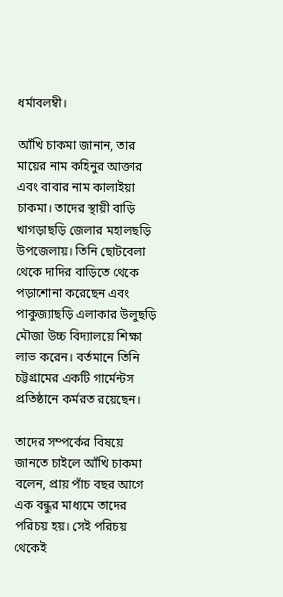ধর্মাবলম্বী।

আঁখি চাকমা জানান, তার মায়ের নাম কহিনুর আক্তার এবং বাবার নাম কালাইয়া চাকমা। তাদের স্থায়ী বাড়ি খাগড়াছড়ি জেলার মহালছড়ি উপজেলায়। তিনি ছোটবেলা থেকে দাদির বাড়িতে থেকে পড়াশোনা করেছেন এবং পাকুজ্যাছড়ি এলাকার উলুছড়ি মৌজা উচ্চ বিদ্যালয়ে শিক্ষা লাভ করেন। বর্তমানে তিনি চট্টগ্রামের একটি গার্মেন্টস প্রতিষ্ঠানে কর্মরত রয়েছেন।

তাদের সম্পর্কের বিষয়ে জানতে চাইলে আঁখি চাকমা বলেন, প্রায় পাঁচ বছর আগে এক বন্ধুর মাধ্যমে তাদের পরিচয় হয়। সেই পরিচয় থেকেই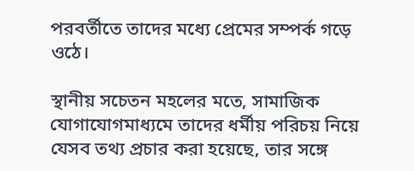পরবর্তীতে তাদের মধ্যে প্রেমের সম্পর্ক গড়ে ওঠে।

স্থানীয় সচেতন মহলের মতে, সামাজিক যোগাযোগমাধ্যমে তাদের ধর্মীয় পরিচয় নিয়ে যেসব তথ্য প্রচার করা হয়েছে, তার সঙ্গে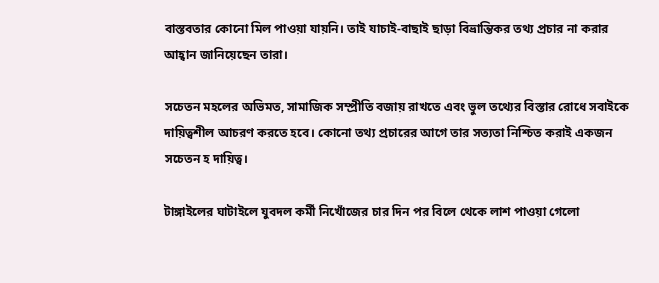বাস্তবতার কোনো মিল পাওয়া যায়নি। তাই যাচাই-বাছাই ছাড়া বিভ্রান্তিকর তথ্য প্রচার না করার আহ্বান জানিয়েছেন তারা।

সচেতন মহলের অভিমত, সামাজিক সম্প্রীতি বজায় রাখতে এবং ভুল তথ্যের বিস্তার রোধে সবাইকে দায়িত্বশীল আচরণ করতে হবে। কোনো তথ্য প্রচারের আগে তার সত্যতা নিশ্চিত করাই একজন সচেতন হ দায়িত্ব।

টাঙ্গাইলের ঘাটাইলে যুবদল কর্মী নিখোঁজের চার দিন পর বিলে থেকে লাশ পাওয়া গেলো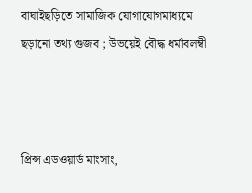বাঘাইছড়িতে সামাজিক যোগাযোগমাধ্যমে ছড়ানো তথ্য গুজব ; উভয়েই বৌদ্ধ ধর্মাবলম্বী



প্রিন্স এডওয়ার্ড মাংসাং,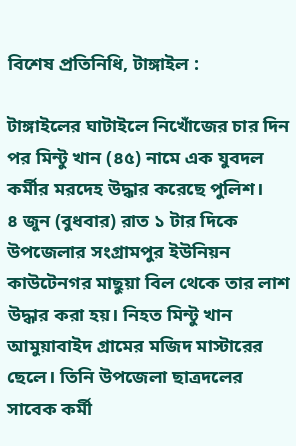বিশেষ প্রতিনিধি, টাঙ্গাইল :

টাঙ্গাইলের ঘাটাইলে নিখোঁজের চার দিন পর মিন্টু খান (৪৫) নামে এক যুবদল কর্মীর মরদেহ উদ্ধার করেছে পুলিশ।
৪ জুন (বুধবার) রাত ১ টার দিকে উপজেলার সংগ্রামপুর ইউনিয়ন কাউটেনগর মাছুয়া বিল থেকে তার লাশ উদ্ধার করা হয়। নিহত মিন্টু খান আমুয়াবাইদ গ্রামের মজিদ মাস্টারের ছেলে। তিনি উপজেলা ছাত্রদলের সাবেক কর্মী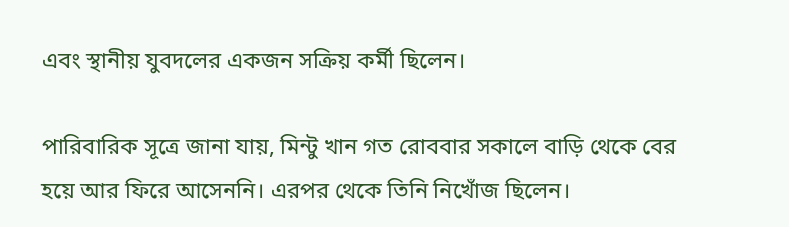এবং স্থানীয় যুবদলের একজন সক্রিয় কর্মী ছিলেন।

পারিবারিক সূত্রে জানা যায়, মিন্টু খান গত রোববার সকালে বাড়ি থেকে বের হয়ে আর ফিরে আসেননি। এরপর থেকে তিনি নিখোঁজ ছিলেন।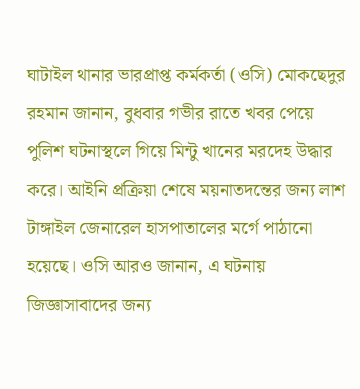ঘাটাইল থানার ভারপ্রাপ্ত কর্মকর্তা (ওসি) মোকছেদুর রহমান জানান, বুধবার গভীর রাতে খবর পেয়ে পুলিশ ঘটনাস্থলে গিয়ে মিন্টু খানের মরদেহ উদ্ধার করে। আইনি প্রক্রিয়া শেষে ময়নাতদন্তের জন্য লাশ টাঙ্গাইল জেনারেল হাসপাতালের মর্গে পাঠানো হয়েছে। ওসি আরও জানান, এ ঘটনায় জিজ্ঞাসাবাদের জন্য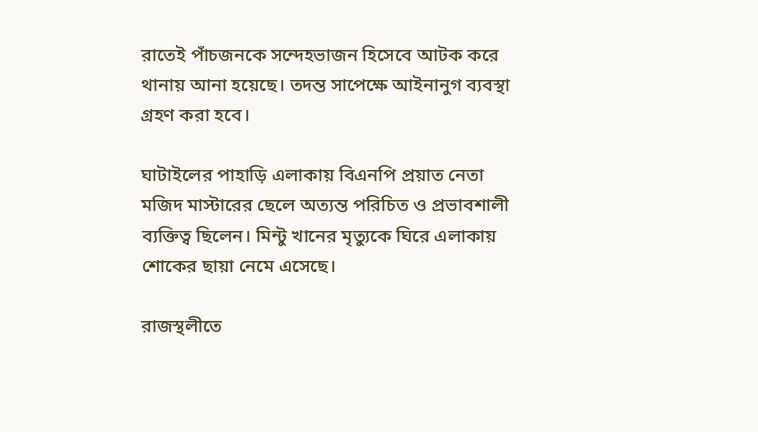রাতেই পাঁচজনকে সন্দেহভাজন হিসেবে আটক করে থানায় আনা হয়েছে। তদন্ত সাপেক্ষে আইনানুগ ব্যবস্থা গ্রহণ করা হবে।

ঘাটাইলের পাহাড়ি এলাকায় বিএনপি প্রয়াত নেতা মজিদ মাস্টারের ছেলে অত্যন্ত পরিচিত ও প্রভাবশালী ব্যক্তিত্ব ছিলেন। মিন্টু খানের মৃত্যুকে ঘিরে এলাকায় শোকের ছায়া নেমে এসেছে।

রাজস্থলীতে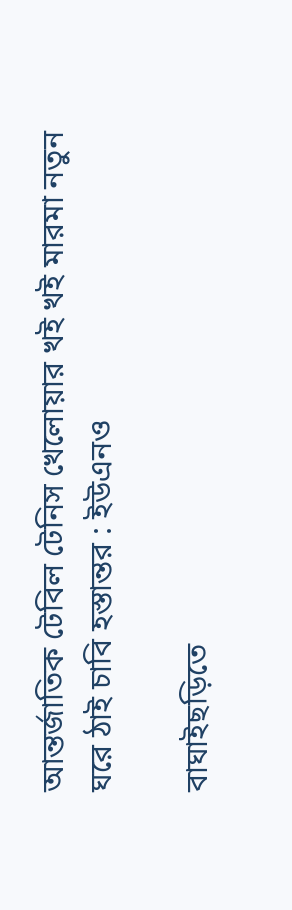আন্তর্জাতিক টেবিল টেনিস খেলোয়ার খই খই মারমা নতুন ঘরে ঠাই চাবি হস্তান্তর : ইউএনও

বাঘাইছড়িতে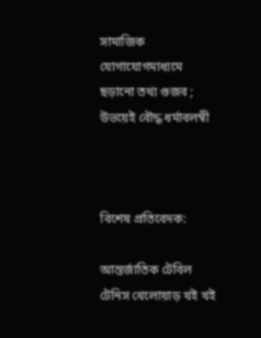সামাজিক যোগাযোগমাধ্যমে ছড়ানো তথ্য গুজব ; উভয়েই বৌদ্ধ ধর্মাবলম্বী



বিশেষ প্রতিবেদক:

আন্তর্জাতিক টেবিল টেনিস খেলোয়াড় খই খই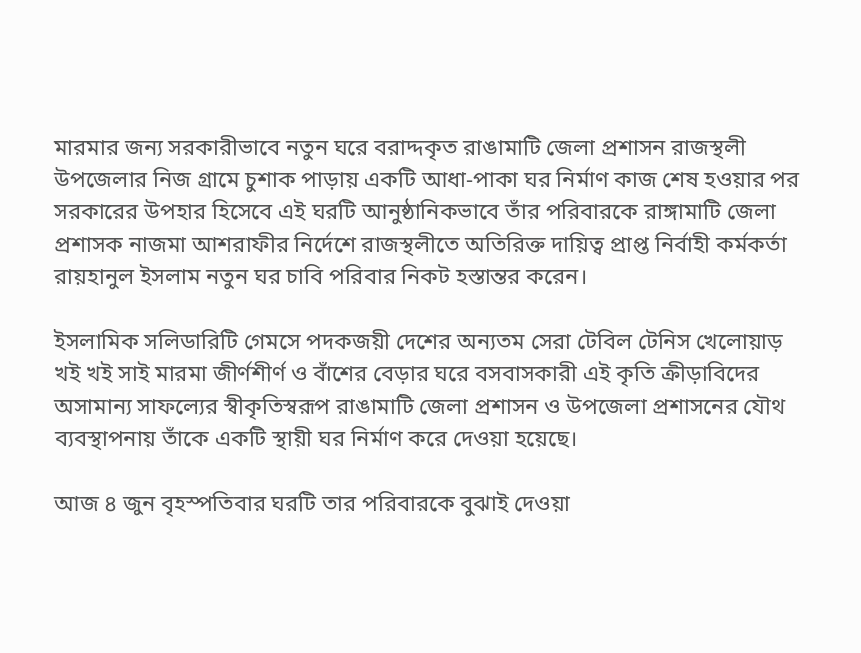মারমার জন্য সরকারীভাবে নতুন ঘরে বরাদ্দকৃত রাঙামাটি জেলা প্রশাসন রাজস্থলী উপজেলার নিজ গ্রামে চুশাক পাড়ায় একটি আধা-পাকা ঘর নির্মাণ কাজ শেষ হওয়ার পর সরকারের উপহার হিসেবে এই ঘরটি আনুষ্ঠানিকভাবে তাঁর পরিবারকে রাঙ্গামাটি জেলা প্রশাসক নাজমা আশরাফীর নির্দেশে রাজস্থলীতে অতিরিক্ত দায়িত্ব প্রাপ্ত নির্বাহী কর্মকর্তা রায়হানুল ইসলাম নতুন ঘর চাবি পরিবার নিকট হস্তান্তর করেন।

ইসলামিক সলিডারিটি গেমসে পদকজয়ী দেশের অন্যতম সেরা টেবিল টেনিস খেলোয়াড় খই খই সাই মারমা জীর্ণশীর্ণ ও বাঁশের বেড়ার ঘরে বসবাসকারী এই কৃতি ক্রীড়াবিদের অসামান্য সাফল্যের স্বীকৃতিস্বরূপ রাঙামাটি জেলা প্রশাসন ও উপজেলা প্রশাসনের যৌথ ব্যবস্থাপনায় তাঁকে একটি স্থায়ী ঘর নির্মাণ করে দেওয়া হয়েছে।

আজ ৪ জুন বৃহস্পতিবার ঘরটি তার পরিবারকে বুঝাই দেওয়া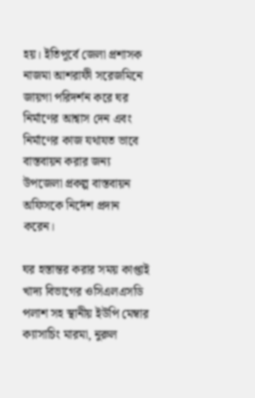হয়। ইতিপূর্বে জেলা প্রশাসক নাজমা আশরাফী সরেজমিনে জায়গা পরিদর্শন করে ঘর নির্মাণের আশ্বাস দেন এবং নির্মাণের কাজ যথাযত ভাবে বাস্তবায়ন করার জন্য উপজেলা প্রকল্প বাস্তবায়ন অফিসকে নির্দেশ প্রদান করেন।

ঘর হস্তান্তর করার সময় কাপ্তাই খাদ্য বিভাগের ওসিএলএসডি পলাশ সহ স্থানীয় ইউপি মেম্বার ক্যাসাচিং মারমা, নুরুল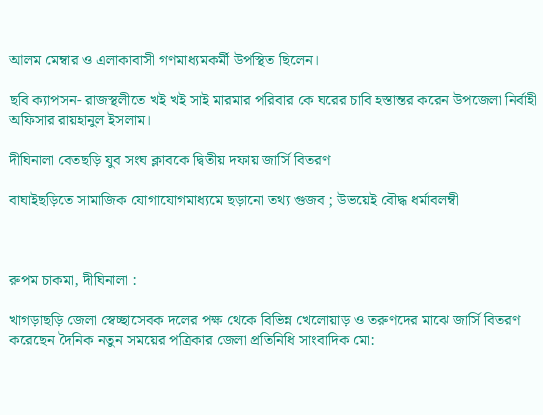আলম মেম্বার ও এলাকাবাসী গণমাধ্যমকর্মী উপস্থিত ছিলেন।

ছবি ক্যাপসন- রাজস্থলীতে খই খই সাই মারমার পরিবার কে ঘরের চাবি হস্তান্তর করেন উপজেলা নির্বাহী অফিসার রায়হানুল ইসলাম।

দীঘিনালা বেতছড়ি যুব সংঘ ক্লাবকে দ্বিতীয় দফায় জার্সি বিতরণ

বাঘাইছড়িতে সামাজিক যোগাযোগমাধ্যমে ছড়ানো তথ্য গুজব ; উভয়েই বৌদ্ধ ধর্মাবলম্বী



রুপম চাকমা, দীঘিনালা :

খাগড়াছড়ি জেলা স্বেচ্ছাসেবক দলের পক্ষ থেকে বিভিন্ন খেলোয়াড় ও তরুণদের মাঝে জার্সি বিতরণ করেছেন দৈনিক নতুন সময়ের পত্রিকার জেলা প্রতিনিধি সাংবাদিক মো: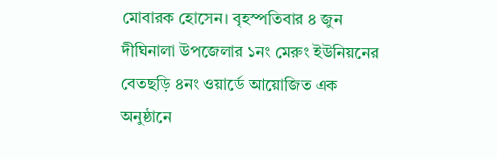মোবারক হোসেন। বৃহস্পতিবার ৪ জুন দীঘিনালা উপজেলার ১নং মেরুং ইউনিয়নের বেতছড়ি ৪নং ওয়ার্ডে আয়োজিত এক অনুষ্ঠানে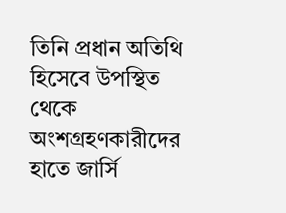তিনি প্রধান অতিথি হিসেবে উপস্থিত থেকে অংশগ্রহণকারীদের হাতে জার্সি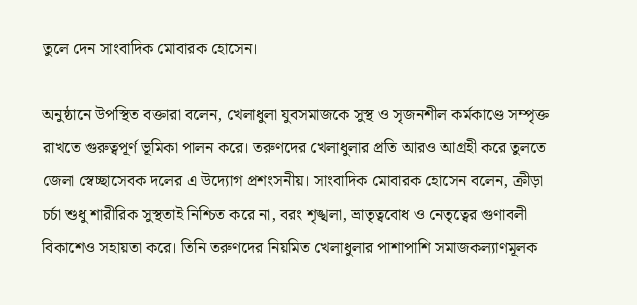তুলে দেন সাংবাদিক মোবারক হোসেন।

অনুষ্ঠানে উপস্থিত বক্তারা বলেন, খেলাধুলা যুবসমাজকে সুস্থ ও সৃজনশীল কর্মকাণ্ডে সম্পৃক্ত রাখতে গুরুত্বপূর্ণ ভূমিকা পালন করে। তরুণদের খেলাধুলার প্রতি আরও আগ্রহী করে তুলতে জেলা স্বেচ্ছাসেবক দলের এ উদ্যোগ প্রশংসনীয়। সাংবাদিক মোবারক হোসেন বলেন, ক্রীড়া চর্চা শুধু শারীরিক সুস্থতাই নিশ্চিত করে না, বরং শৃঙ্খলা, ভ্রাতৃত্ববোধ ও নেতৃত্বের গুণাবলী বিকাশেও সহায়তা করে। তিনি তরুণদের নিয়মিত খেলাধুলার পাশাপাশি সমাজকল্যাণমূলক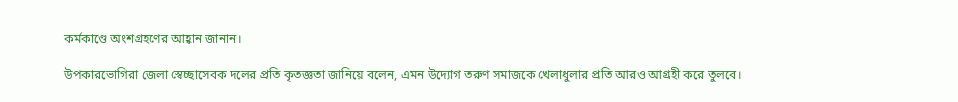কর্মকাণ্ডে অংশগ্রহণের আহ্বান জানান।

উপকারভোগিরা জেলা স্বেচ্ছাসেবক দলের প্রতি কৃতজ্ঞতা জানিয়ে বলেন, এমন উদ্যোগ তরুণ সমাজকে খেলাধুলার প্রতি আরও আগ্রহী করে তুলবে।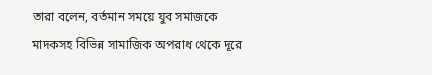তারা বলেন, বর্তমান সময়ে যুব সমাজকে মাদকসহ বিভিন্ন সামাজিক অপরাধ থেকে দূরে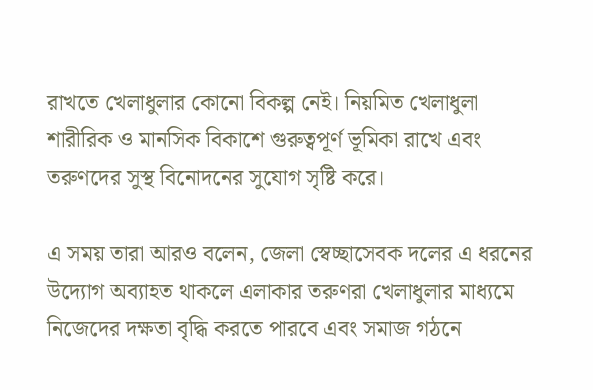রাখতে খেলাধুলার কোনো বিকল্প নেই। নিয়মিত খেলাধুলা শারীরিক ও মানসিক বিকাশে গুরুত্বপূর্ণ ভূমিকা রাখে এবং তরুণদের সুস্থ বিনোদনের সুযোগ সৃষ্টি করে।

এ সময় তারা আরও বলেন, জেলা স্বেচ্ছাসেবক দলের এ ধরনের উদ্যোগ অব্যাহত থাকলে এলাকার তরুণরা খেলাধুলার মাধ্যমে নিজেদের দক্ষতা বৃদ্ধি করতে পারবে এবং সমাজ গঠনে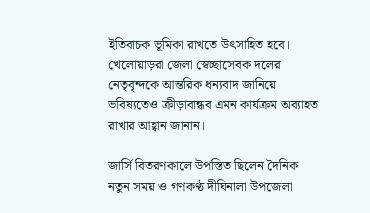ইতিবাচক ভূমিকা রাখতে উৎসাহিত হবে। খেলোয়াড়রা জেলা স্বেচ্ছাসেবক দলের নেতৃবৃন্দকে আন্তরিক ধন্যবাদ জানিয়ে ভবিষ্যতেও ক্রীড়াবান্ধব এমন কার্যক্রম অব্যাহত রাখার আহ্বান জানান।

জার্সি বিতরণকালে উপস্তিত ছিলেন দৈনিক নতুন সময় ও গণকণ্ঠ দীঘিনালা উপজেলা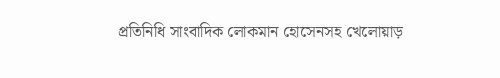প্রতিনিধি সাংবাদিক লোকমান হোসেনসহ খেলোয়াড়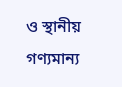ও স্থানীয় গণ্যমান্য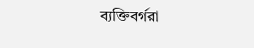ব্যক্তিবর্গরা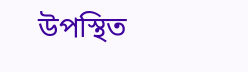উপস্থিত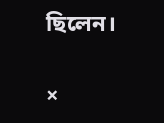ছিলেন।

×